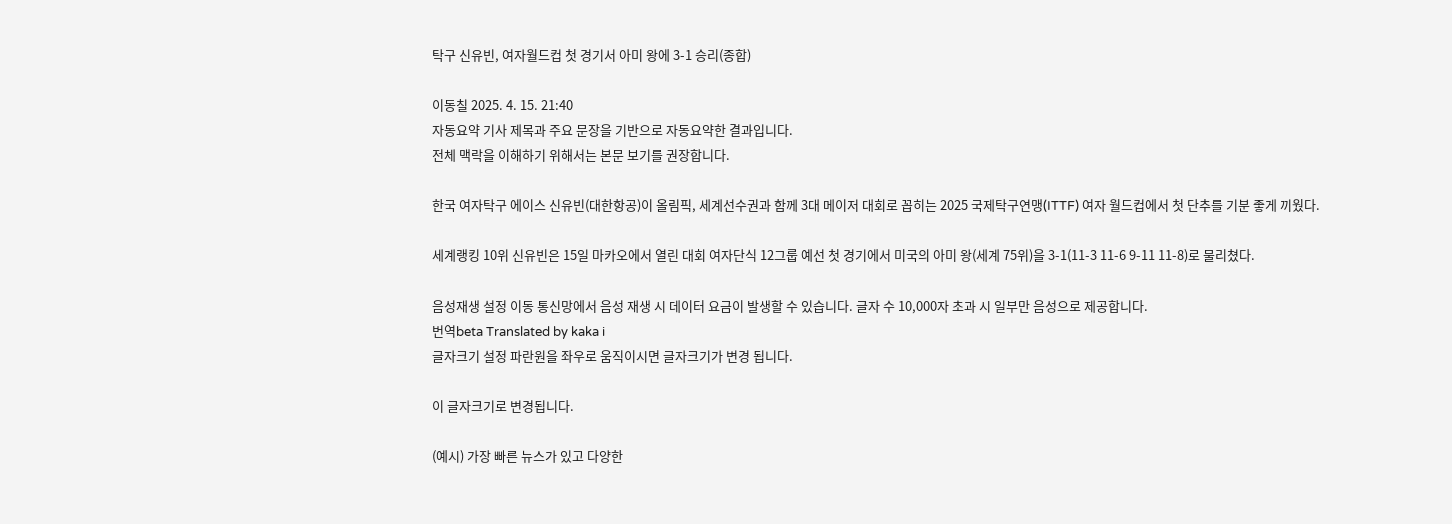탁구 신유빈, 여자월드컵 첫 경기서 아미 왕에 3-1 승리(종합)

이동칠 2025. 4. 15. 21:40
자동요약 기사 제목과 주요 문장을 기반으로 자동요약한 결과입니다.
전체 맥락을 이해하기 위해서는 본문 보기를 권장합니다.

한국 여자탁구 에이스 신유빈(대한항공)이 올림픽, 세계선수권과 함께 3대 메이저 대회로 꼽히는 2025 국제탁구연맹(ITTF) 여자 월드컵에서 첫 단추를 기분 좋게 끼웠다.

세계랭킹 10위 신유빈은 15일 마카오에서 열린 대회 여자단식 12그룹 예선 첫 경기에서 미국의 아미 왕(세계 75위)을 3-1(11-3 11-6 9-11 11-8)로 물리쳤다.

음성재생 설정 이동 통신망에서 음성 재생 시 데이터 요금이 발생할 수 있습니다. 글자 수 10,000자 초과 시 일부만 음성으로 제공합니다.
번역beta Translated by kaka i
글자크기 설정 파란원을 좌우로 움직이시면 글자크기가 변경 됩니다.

이 글자크기로 변경됩니다.

(예시) 가장 빠른 뉴스가 있고 다양한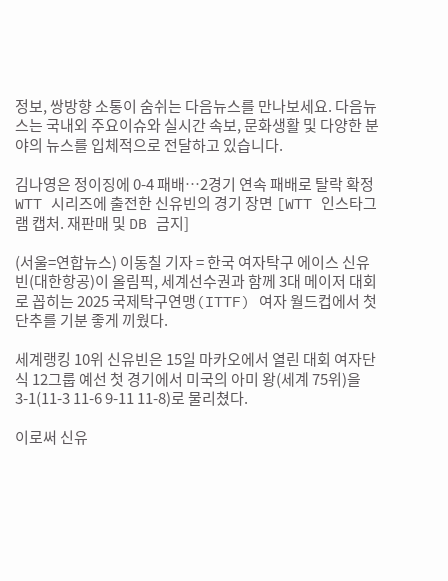정보, 쌍방향 소통이 숨쉬는 다음뉴스를 만나보세요. 다음뉴스는 국내외 주요이슈와 실시간 속보, 문화생활 및 다양한 분야의 뉴스를 입체적으로 전달하고 있습니다.

김나영은 정이징에 0-4 패배…2경기 연속 패배로 탈락 확정
WTT 시리즈에 출전한 신유빈의 경기 장면 [WTT 인스타그램 캡처. 재판매 및 DB 금지]

(서울=연합뉴스) 이동칠 기자 = 한국 여자탁구 에이스 신유빈(대한항공)이 올림픽, 세계선수권과 함께 3대 메이저 대회로 꼽히는 2025 국제탁구연맹(ITTF) 여자 월드컵에서 첫 단추를 기분 좋게 끼웠다.

세계랭킹 10위 신유빈은 15일 마카오에서 열린 대회 여자단식 12그룹 예선 첫 경기에서 미국의 아미 왕(세계 75위)을 3-1(11-3 11-6 9-11 11-8)로 물리쳤다.

이로써 신유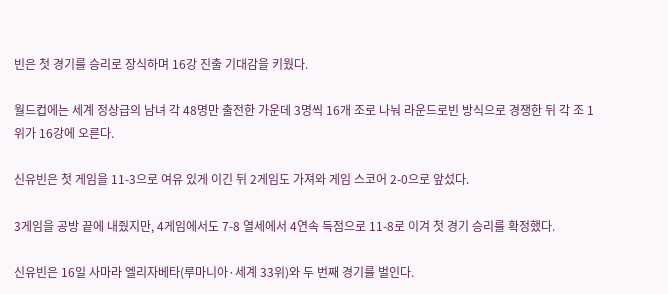빈은 첫 경기를 승리로 장식하며 16강 진출 기대감을 키웠다.

월드컵에는 세계 정상급의 남녀 각 48명만 출전한 가운데 3명씩 16개 조로 나눠 라운드로빈 방식으로 경쟁한 뒤 각 조 1위가 16강에 오른다.

신유빈은 첫 게임을 11-3으로 여유 있게 이긴 뒤 2게임도 가져와 게임 스코어 2-0으로 앞섰다.

3게임을 공방 끝에 내줬지만, 4게임에서도 7-8 열세에서 4연속 득점으로 11-8로 이겨 첫 경기 승리를 확정했다.

신유빈은 16일 사마라 엘리자베타(루마니아·세계 33위)와 두 번째 경기를 벌인다.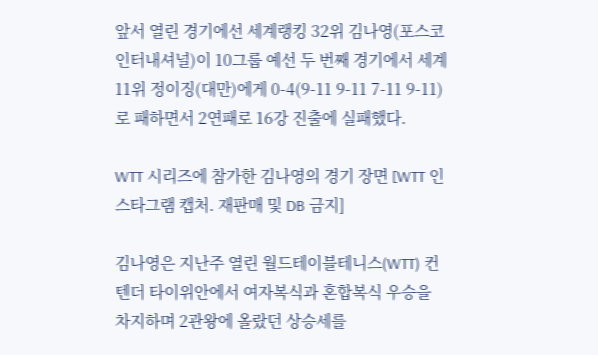앞서 열린 경기에선 세계랭킹 32위 김나영(포스코인터내셔널)이 10그룹 예선 두 번째 경기에서 세계 11위 정이징(대만)에게 0-4(9-11 9-11 7-11 9-11)로 패하면서 2연패로 16강 진출에 실패했다.

WTT 시리즈에 참가한 김나영의 경기 장면 [WTT 인스타그램 캡처. 재판매 및 DB 금지]

김나영은 지난주 열린 월드테이블테니스(WTT) 컨텐더 타이위안에서 여자복식과 혼합복식 우승을 차지하며 2관왕에 올랐던 상승세를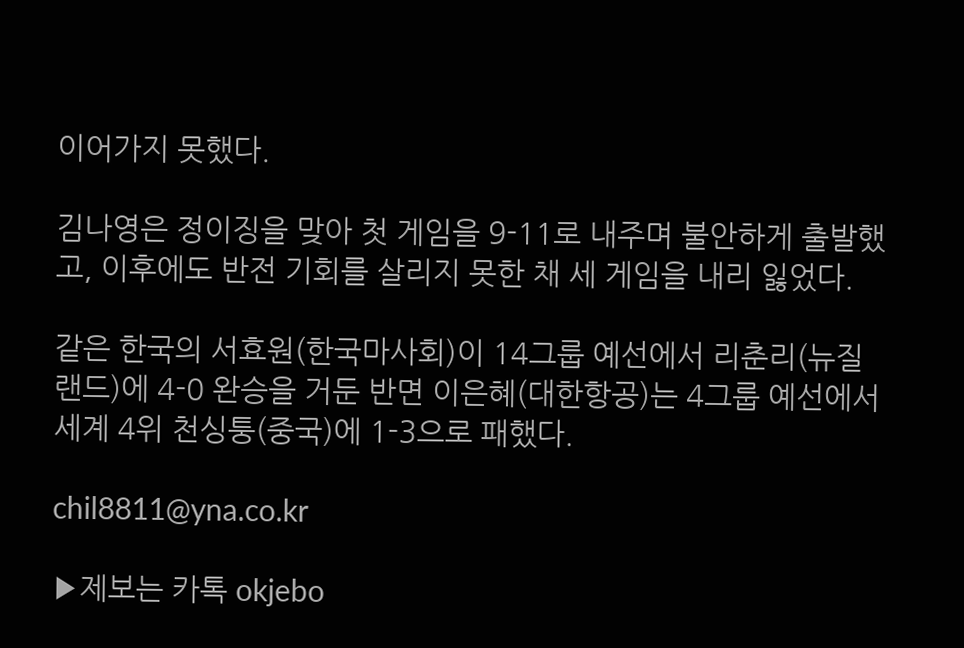이어가지 못했다.

김나영은 정이징을 맞아 첫 게임을 9-11로 내주며 불안하게 출발했고, 이후에도 반전 기회를 살리지 못한 채 세 게임을 내리 잃었다.

같은 한국의 서효원(한국마사회)이 14그룹 예선에서 리춘리(뉴질랜드)에 4-0 완승을 거둔 반면 이은혜(대한항공)는 4그룹 예선에서 세계 4위 천싱퉁(중국)에 1-3으로 패했다.

chil8811@yna.co.kr

▶제보는 카톡 okjebo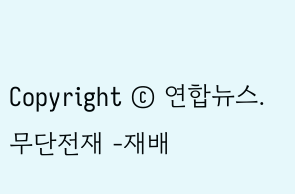Copyright © 연합뉴스. 무단전재 -재배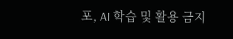포, AI 학습 및 활용 금지